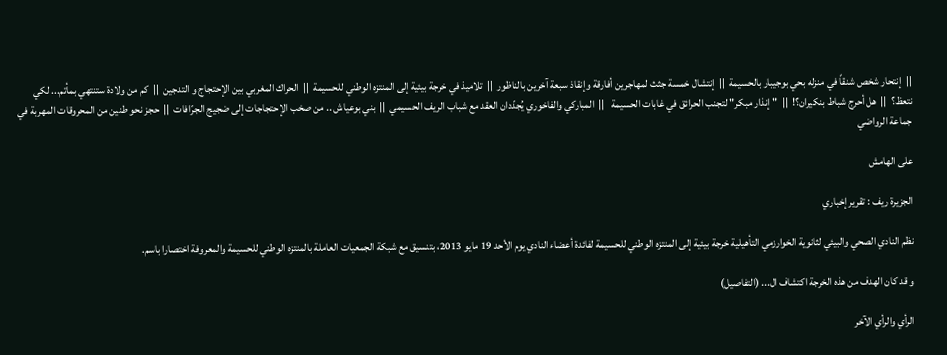||  إنتحار شخص شنقاً في منزله بحي بوجيبار بالحسيمة  ||  إنتشال خمسة جثث لمهاجرين أفارقة وإنقاذ سبعة آخرين بالناظور  ||  تلاميذ في خرجة بيئية إلى المنتزه الوطني للحسيمة  ||  الحراك المغربي بين الإحتجاج و التدجين  ||  كم من ولادة ستنتهي بمأتم... لكي نتعظ؟  ||  هل أحرج شباط بنكيران؟!  ||  "إنذار مبكر" لتجنب الحرائق في غابات الحسيمة   ||  المباركي والفاخوري يُجدّدان العقد مع شباب الريف الحسيمي  ||  بني بوعياش .. من صخب الإحتجاجات إلى ضجيج الجرّافات  ||  حجز نحو طنين من المحروقات المهربة في جماعة الرواضي

على الهامش

الجزيرة ريف : تقرير إخباري

نظم النادي الصحي والبيئي لثانوية الخوارزمي التأهيلية خرجة بيئية إلى المنتزه الوطني للحسيمة لفائدة أعضاء النادي يوم الأحد 19 مايو 2013، بتنسيق مع شبكة الجمعيات العاملة بالمنتزه الوطني للحسيمة والمعروفة اختصارا باسم.

و قد كان الهدف من هذه الخرجة اكتشاف ال... (التفاصيل)

الرأي والرأي الآخر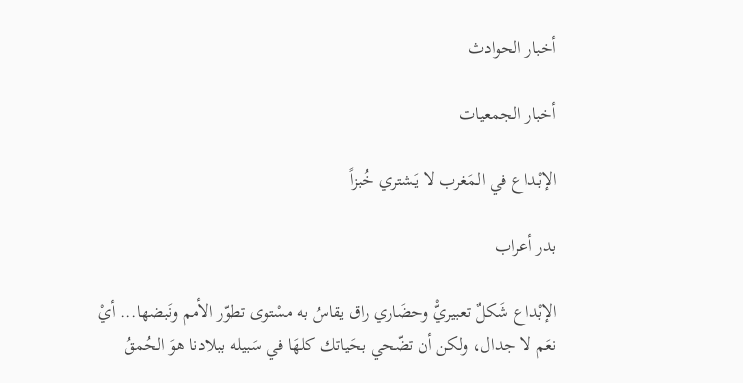أخبار الحوادث

أخبار الجمعيات

الإبْـداع في الـمَغرب لا يَـشتري خُبزاً

بدر أعراب

الإبْداع شَكلٌ تعبيريّْ وحضَاري راق يقاسُ به مسْتوى تطوّر الأمم ونَبضها... أيْ نعَم لا جدال، ولكن أن تضّحي بحَياتك كلهَا في سَبيله ببلادنا هوَ الحُمقُ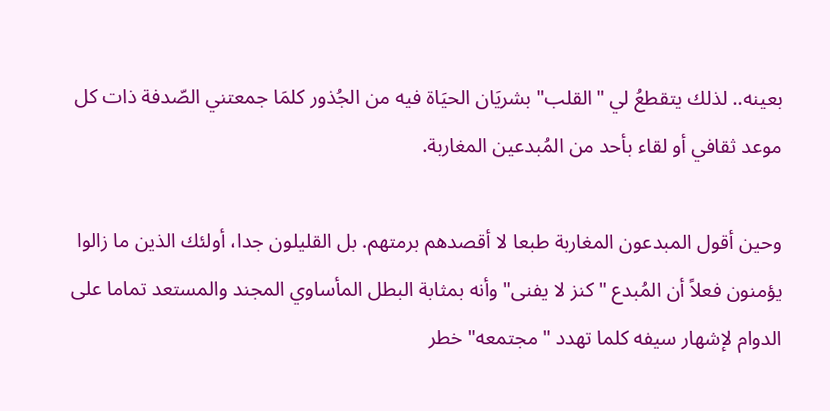بعينه.. لذلك يتقطعُ لي "القلب" بشريَان الحيَاة فيه من الجُذور كلمَا جمعتني الصّدفة ذات كل موعد ثقافي أو لقاء بأحد من المُبدعين المغاربة.

وحين أقول المبدعون المغاربة طبعا لا أقصدهم برمتهم. بل القليلون جدا، أولئك الذين ما زالوا يؤمنون فعلاً أن المُبدع "كنز لا يفنى" وأنه بمثابة البطل المأساوي المجند والمستعد تماما على الدوام لإشهار سيفه كلما تهدد "مجتمعه" خطر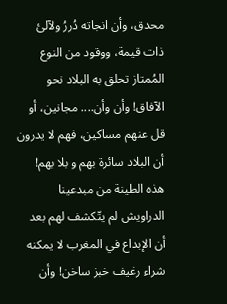محدق، وأن انجاته دُررُ ولآلئ ذات قيمة، ووقود من النوع المُمتاز تحلق به البلاد نحو الآفاق! وأن وأن.... مجانين، أو قل عنهم مساكين، فهم لا يدرون أن البلاد سائرة بهم و بلا بهم! هذه الطينة من مبدعينا الدراويش لم يتّكشف لهم بعد أن الإبداع في المغرب لا يمكنه شراء رغيف خبز ساخن! وأن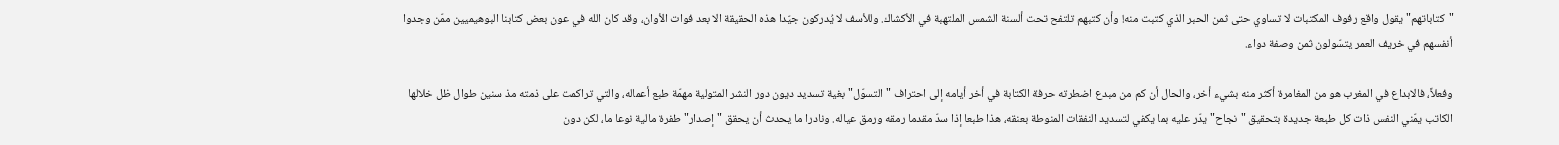"كتاباتهم" يقول واقع رفوف المكتبات لا تساوي حتى ثمن الحبر الذي كتبت منه! وأن كتبهم تلتفح تحت ألسنة الشمس الملتهبة في الأكشاك. وللأسف لا يُدركون جيّدا هذه الحقيقة الا بعد فوات الأوان، وقد كان الله في عون بعض كتابنا البوهيميين ممّن وجدوا أنفسهم في خريف العمر يتسّولون ثمن وصفة دواء.

وفعلاً، فالابداع في المغرب هو من المغامرة أكثر منه بشيء أخر، والحال أن كم من مبدع اضطرته حرفة الكتابة في أخر أيامه إلى احتراف "التسوّل" بغية تسديد ديون دور النشر المتولية مهمّة طبع أعماله، والتي تراكمت على ذمته مذ سنين طوال ظل خلالها الكاتب يمّني النفس ذات كل طبعة جديدة بتحقيق "نجاح" يدّر عليه بما يكفي لتسديد النفقات المنوطة بعنقه، هذا طبعا إذا سدّ مقدما رمقه ورمق عياله. ونادرا ما يحدث أن يحقق "إصدار" طفرة مالية نوعا ما، لكن دون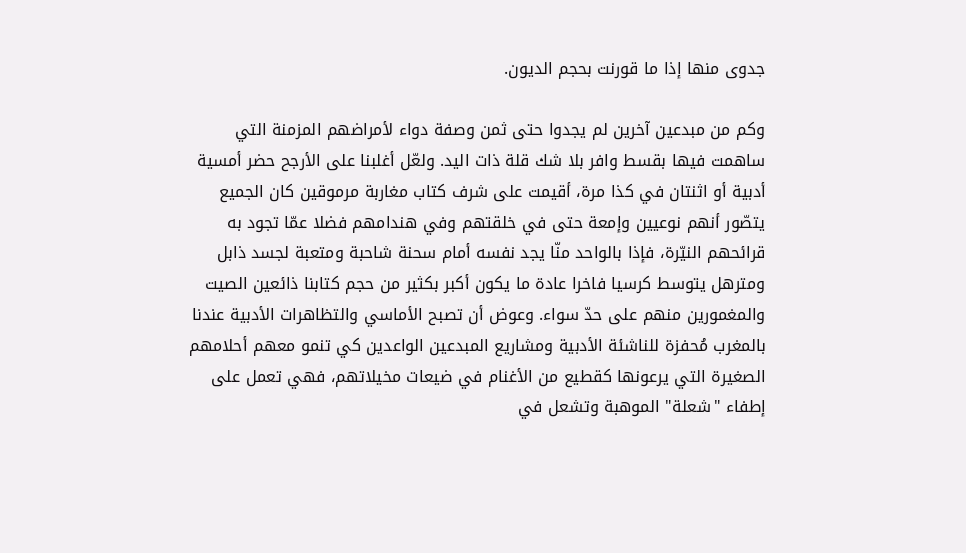جدوى منها إذا ما قورنت بحجم الديون.

وكم من مبدعين آخرين لم يجدوا حتى ثمن وصفة دواء لأمراضهم المزمنة التي ساهمت فيها بقسط وافر بلا شك قلة ذات اليد. ولعّل أغلبنا على الأرجح حضر أمسية أدبية أو اثنتان في كذا مرة، أقيمت على شرف كتاب مغاربة مرموقين كان الجميع يتصّور أنهم نوعيين وإمعة حتى في خلقتهم وفي هندامهم فضلا عمّا تجود به قرائحهم النيّرة، فإذا بالواحد منّا يجد نفسه أمام سحنة شاحبة ومتعبة لجسد ذابل ومترهل يتوسط كرسيا فاخرا عادة ما يكون أكبر بكثير من حجم كتابنا ذائعين الصيت والمغمورين منهم على حدّ سواء. وعوض أن تصبح الأماسي والتظاهرات الأدبية عندنا بالمغرب مُحفزة للناشئة الأدبية ومشاريع المبدعين الواعدين كي تنمو معهم أحلامهم الصغيرة التي يرعونها كقطيع من الأغنام في ضيعات مخيلاتهم، فهي تعمل على إطفاء "شعلة" الموهبة وتشعل في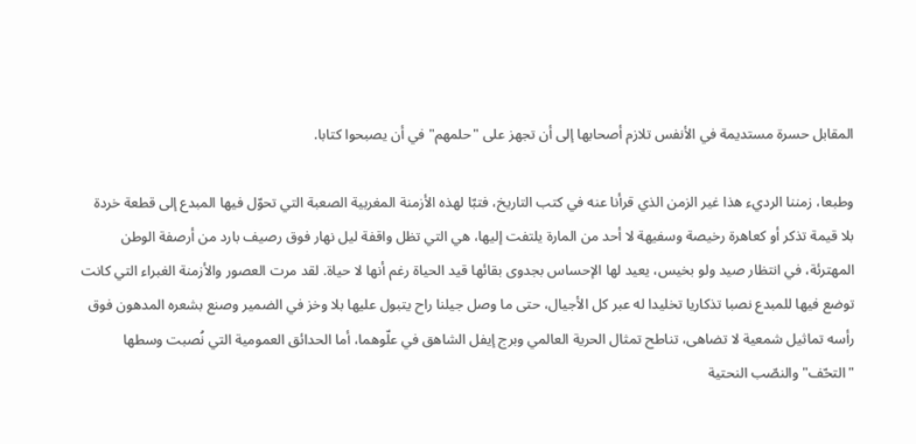المقابل حسرة مستديمة في الأنفس تلازم أصحابها إلى أن تجهز على "حلمهم" في أن يصبحوا كتابا.

وطبعا، زمننا الرديء هذا غير الزمن الذي قرأنا عنه في كتب التاريخ، فتبّا لهذه الأزمنة المغربية الصعبة التي تحوّل فيها المبدع إلى قطعة خردة بلا قيمة تذكر أو كعاهرة رخيصة وسفيهة لا أحد من المارة يلتفت إليها، هي التي تظل واقفة ليل نهار فوق رصيف بارد من أرصفة الوطن المهترئة، في انتظار صيد ولو بخيس، يعيد لها الإحساس بجدوى بقائها قيد الحياة رغم أنها لا حياة. لقد مرت العصور والأزمنة الغبراء التي كانت توضع فيها للمبدع نصبا تذكاريا تخليدا له عبر كل الأجيال، حتى ما وصل جيلنا راح يتبول عليها بلا وخز في الضمير وصنع بشعره المدهون فوق رأسه تماثيل شمعية لا تضاهى، تناطح تمثال الحرية العالمي وبرج إيفل الشاهق في علّوهما، أما الحدائق العمومية التي نُصبت وسطها "التحّف" والنصّب النحتية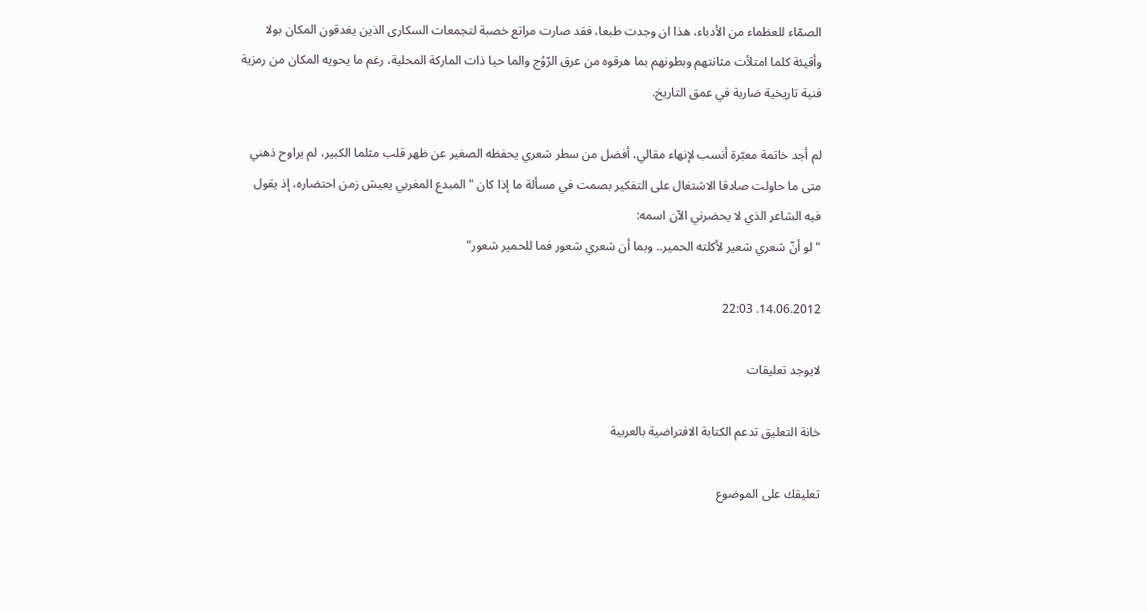الصمّاء للعظماء من الأدباء، هذا ان وجدت طبعا، فقد صارت مراتع خصبة لتجمعات السكارى الذين يغدقون المكان بولا وأقيئة كلما امتلأت مثانتهم وبطونهم بما هرقوه من عرق الرّوُج والما حيا ذات الماركة المحلية، رغم ما يحويه المكان من رمزية فنية تاريخية ضاربة في عمق التاريخ.

لم أجد خاتمة معبّرة أنسب لإنهاء مقالي، أفضل من سطر شعري يحفظه الصغير عن ظهر قلب مثلما الكبير، لم يراوح ذهني متى ما حاولت صادقا الاشتغال على التفكير بصمت في مسألة ما إذا كان "المبدع المغربي يعيش زمن احتضاره، إذ يقول فيه الشاعر الذي لا يحضرني الآن اسمه:
"لو أنّ شعري شعير لأكلته الحمير.. وبما أن شعري شعور فما للحمير شعور"

14.06.2012. 22:03

لايوجد تعليقات

خانة التعليق تدعم الكتابة الافتراضية بالعربية

تعليقك على الموضوع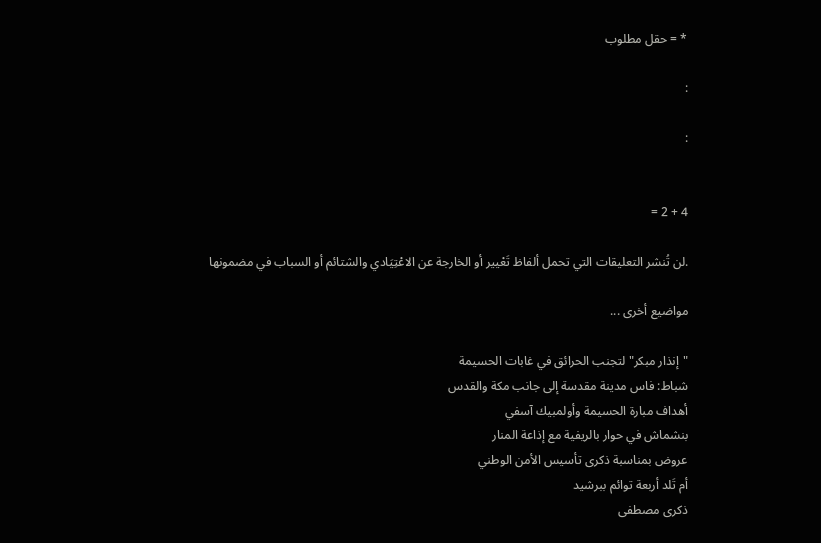* = حقل مطلوب

:

:


4 + 2 =

.لن تُنشر التعليقات التي تحمل ألفاظ تَعْيير أو الخارجة عن الاعْتِيَادي والشتائم أو السباب في مضمونها

مواضيع أخرى ...

"إنذار مبكر" لتجنب الحرائق في غابات الحسيمة
شباط: فاس مدينة مقدسة إلى جانب مكة والقدس
أهداف مبارة الحسيمة وأولمبيك آسفي
بنشماش في حوار بالريفية مع إذاعة المنار
عروض بمناسبة ذكرى تأسيس الأمن الوطني
أم تَلد أربعة توائم ببرشيد
ذكرى مصطفى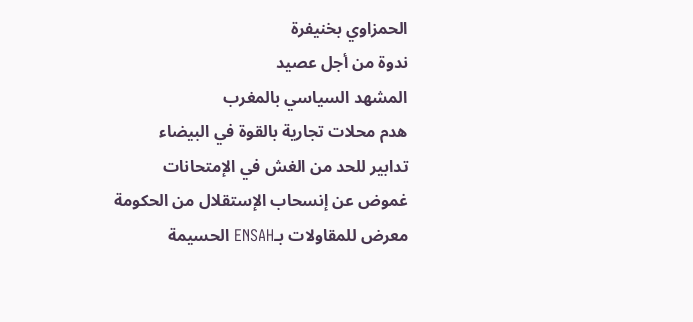الحمزاوي بخنيفرة
ندوة من أجل عصيد
المشهد السياسي بالمغرب
هدم محلات تجارية بالقوة في البيضاء
تدابير للحد من الغش في الإمتحانات
غموض عن إنسحاب الإستقلال من الحكومة
معرض للمقاولات بـENSAH الحسيمة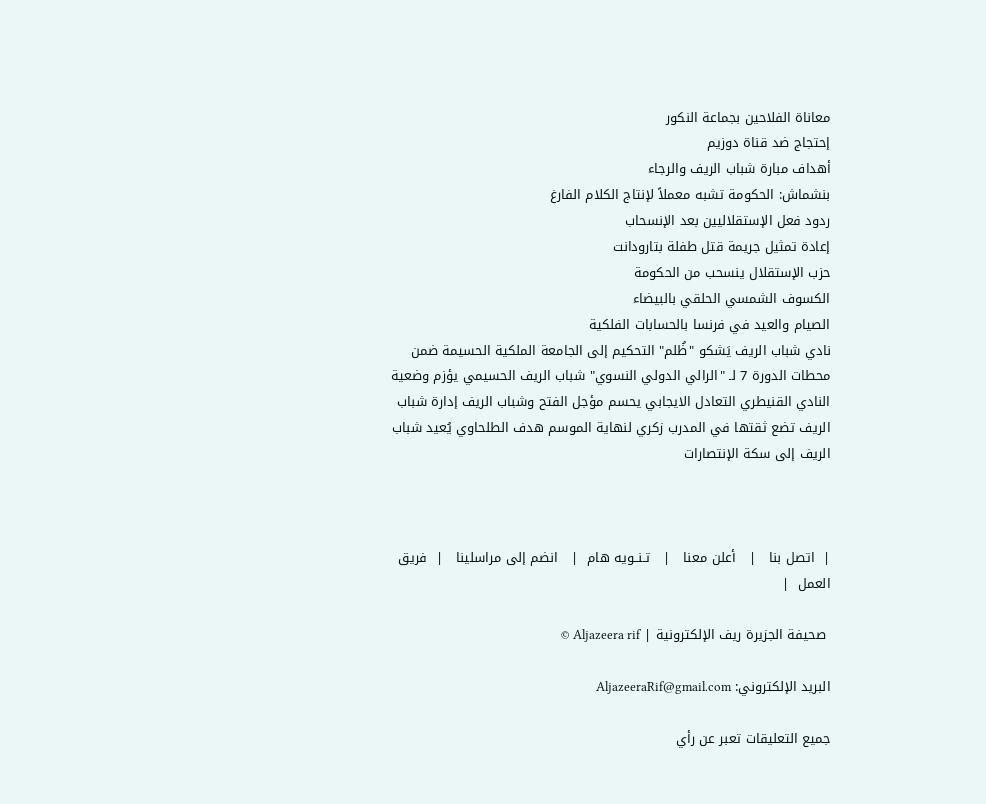معاناة الفلاحين بجماعة النكور
إحتجاج ضد قناة دوزيم
أهداف مبارة شباب الريف والرجاء
بنشماش: الحكومة تشبه معملاً لإنتاج الكلام الفارغ
ردود فعل الإستقلاليين بعد الإنسحاب
إعادة تمثيل جريمة قتل طفلة بتارودانت
حزب الإستقلال ينسحب من الحكومة
الكسوف الشمسي الحلقي بالبيضاء
الصيام والعيد في فرنسا بالحسابات الفلكية
نادي شباب الريف يَشكو "ظُلم" التحكيم إلى الجامعة الملكية الحسيمة ضمن محطات الدورة 7 لـ "الرالي الدولي النسوي" شباب الريف الحسيمي يؤزم وضعية النادي القنيطري التعادل الايجابي يحسم مؤجل الفتح وشباب الريف إدارة شباب الريف تضع ثقتها في المدرب زكري لنهاية الموسم هدف الطلحاوي يُعيد شباب الريف إلى سكة الإنتصارات



|  اتصل بنا   |   أعلن معنا   |   تـنــويه هام  |   انضم إلى مراسلينا   |  فريق العمل  |

 صحيفة الجزيرة ريف الإلكترونية | Aljazeera rif ©

البريد الإلكتروني: AljazeeraRif@gmail.com

جميع التعليقات تعبر عن رأي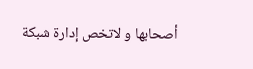أصحابها و لاتخص إدارة شبكة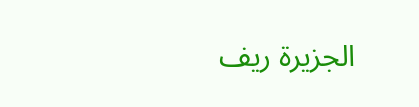الجزيرة ريف